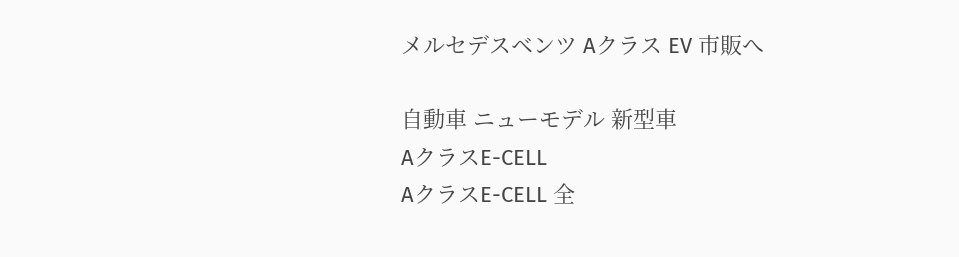メルセデスベンツ Aクラス EV 市販へ

自動車 ニューモデル 新型車
AクラスE-CELL
AクラスE-CELL 全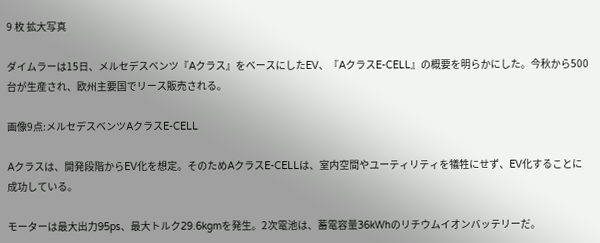9 枚 拡大写真

ダイムラーは15日、メルセデスベンツ『Aクラス』をベースにしたEV、『AクラスE-CELL』の概要を明らかにした。今秋から500台が生産され、欧州主要国でリース販売される。

画像9点:メルセデスベンツAクラスE‐CELL

Aクラスは、開発段階からEV化を想定。そのためAクラスE-CELLは、室内空間やユーティリティを犠牲にせず、EV化することに成功している。

モーターは最大出力95ps、最大トルク29.6kgmを発生。2次電池は、蓄電容量36kWhのリチウムイオンバッテリーだ。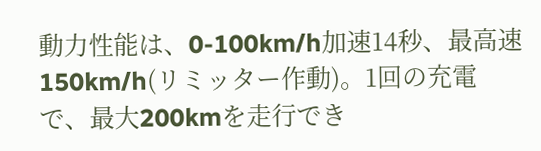動力性能は、0-100km/h加速14秒、最高速150km/h(リミッター作動)。1回の充電で、最大200kmを走行でき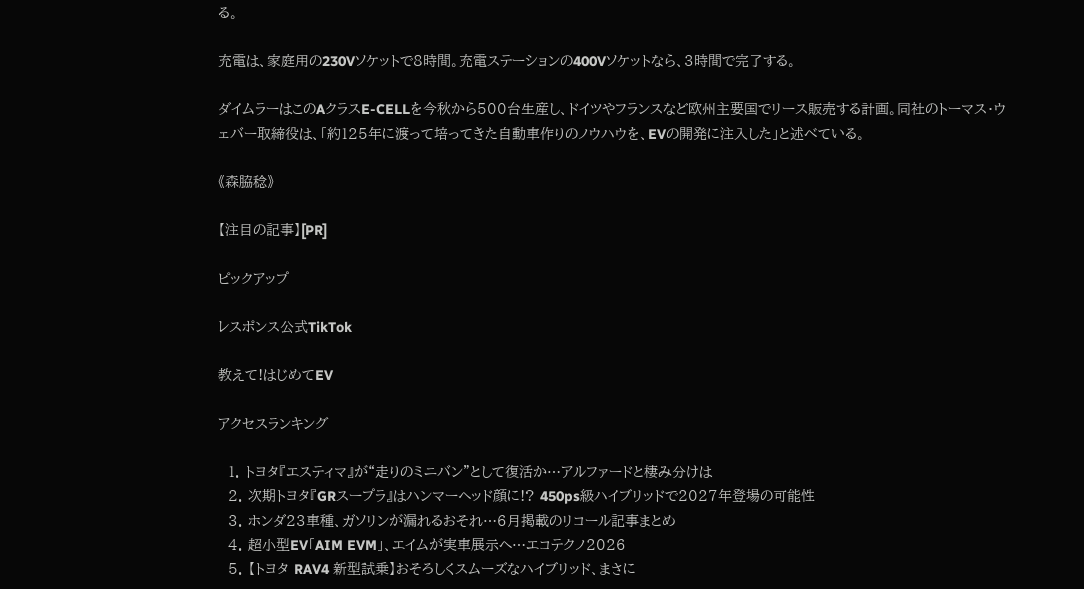る。

充電は、家庭用の230Vソケットで8時間。充電ステーションの400Vソケットなら、3時間で完了する。

ダイムラーはこのAクラスE-CELLを今秋から500台生産し、ドイツやフランスなど欧州主要国でリース販売する計画。同社のトーマス・ウェバー取締役は、「約125年に渡って培ってきた自動車作りのノウハウを、EVの開発に注入した」と述べている。

《森脇稔》

【注目の記事】[PR]

ピックアップ

レスポンス公式TikTok

教えて!はじめてEV

アクセスランキング

  1. トヨタ『エスティマ』が“走りのミニバン”として復活か…アルファードと棲み分けは
  2. 次期トヨタ『GRスープラ』はハンマーヘッド顔に!? 450ps級ハイブリッドで2027年登場の可能性
  3. ホンダ23車種、ガソリンが漏れるおそれ…6月掲載のリコール記事まとめ
  4. 超小型EV「AIM EVM」、エイムが実車展示へ…エコテクノ2026
  5. 【トヨタ RAV4 新型試乗】おそろしくスムーズなハイブリッド、まさに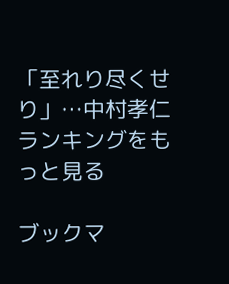「至れり尽くせり」…中村孝仁
ランキングをもっと見る

ブックマ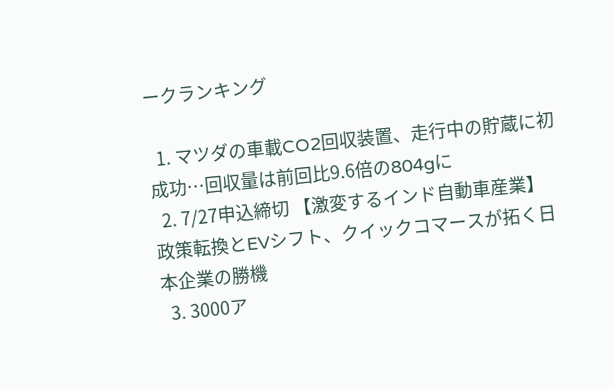ークランキング

  1. マツダの車載CO2回収装置、走行中の貯蔵に初成功…回収量は前回比9.6倍の804gに
  2. 7/27申込締切 【激変するインド自動車産業】政策転換とEVシフト、クイックコマースが拓く日本企業の勝機
  3. 3000ア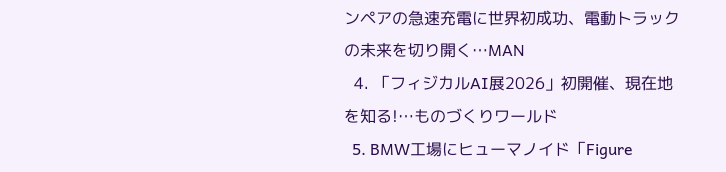ンペアの急速充電に世界初成功、電動トラックの未来を切り開く…MAN
  4. 「フィジカルAI展2026」初開催、現在地を知る!…ものづくりワールド
  5. BMW工場にヒューマノイド「Figure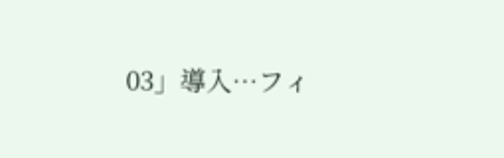03」導入…フィ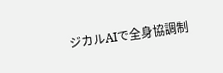ジカルAIで全身協調制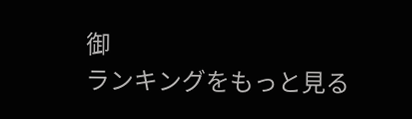御
ランキングをもっと見る